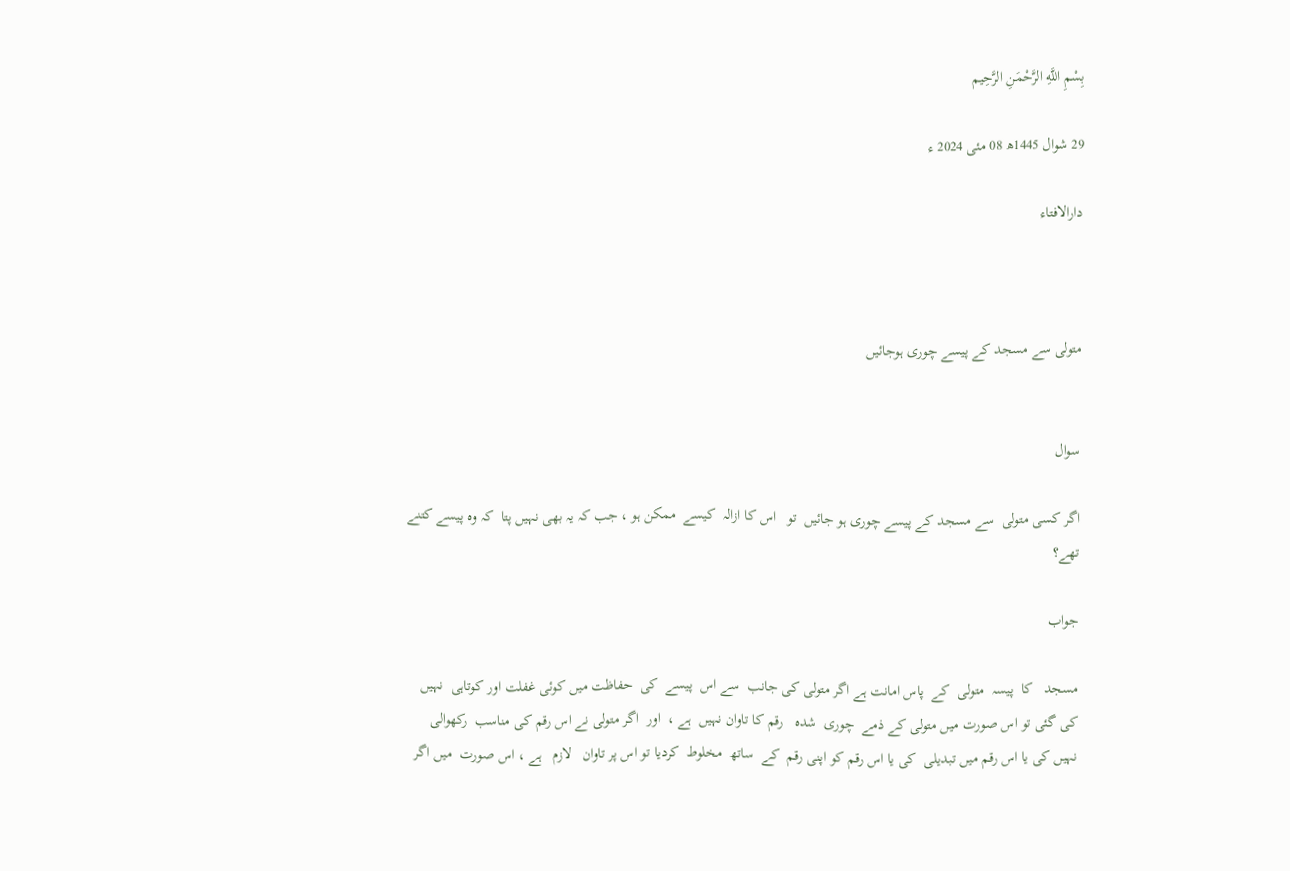بِسْمِ اللَّهِ الرَّحْمَنِ الرَّحِيم

29 شوال 1445ھ 08 مئی 2024 ء

دارالافتاء



متولی سے مسجد کے پیسے چوری ہوجائیں


سوال

اگر کسی متولی  سے مسجد کے پیسے چوری ہو جائیں  تو   اس کا ازالہ  کیسے  ممکن ہو ، جب کہ یہ بھی نہیں پتا  کہ وہ پیسے کتنے تھے؟

جواب

مسجد   کا  پیسہ  متولی  کے  پاس امانت ہے اگر متولی کی جانب  سے اس  پیسے  کی  حفاظت میں کوئی غفلت اور کوتاہی  نہیں کی گئی تو اس صورت میں متولی کے ذمے  چوری  شدہ   رقم کا تاوان نہیں  ہے ،  اور  اگر متولی نے اس رقم کی مناسب  رکھوالی  نہیں کی یا اس رقم میں تبدیلی  کی یا اس رقم کو اپنی رقم  کے  ساتھ  مخلوط  کردیا تو اس پر تاوان   لازم   ہے ، اس صورت  میں اگر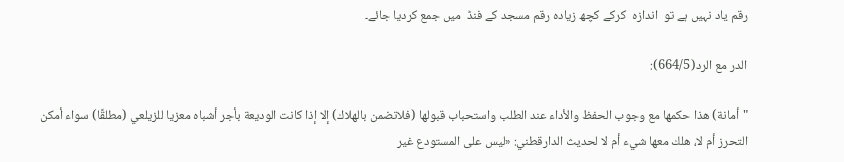رقم یاد نہیں ہے تو  اندازہ  کرکے کچھ زیادہ رقم مسجد کے فنڈ  میں جمع کردیا جائے۔

الدر مع الرد(664/5):

"أمانة) هذا حكمها مع وجوب الحفظ والأداء عند الطلب واستحباب قبولها (فلاتضمن بالهلاك) إلا إذا كانت الوديعة بأجر أشباه معزيا للزيلعي (مطلقًا) سواء أمكن التحرز أم لا، هلك معها شيء أم لا لحديث الدارقطني: «ليس على المستودع غير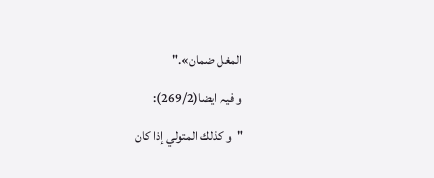المغل ضمان»."

و فیہ ایضا(269/2):

"و كذلك المتولي إذا كان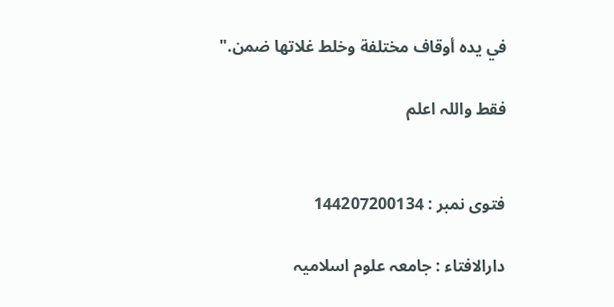في يده أوقاف مختلفة وخلط غلاتها ضمن."

فقط واللہ اعلم


فتوی نمبر : 144207200134

دارالافتاء : جامعہ علوم اسلامیہ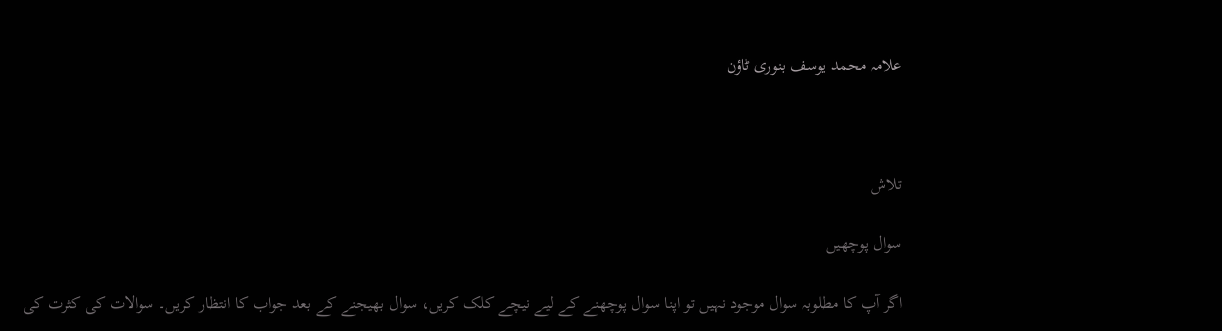علامہ محمد یوسف بنوری ٹاؤن



تلاش

سوال پوچھیں

اگر آپ کا مطلوبہ سوال موجود نہیں تو اپنا سوال پوچھنے کے لیے نیچے کلک کریں، سوال بھیجنے کے بعد جواب کا انتظار کریں۔ سوالات کی کثرت کی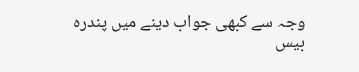وجہ سے کبھی جواب دینے میں پندرہ بیس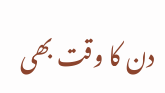دن کا وقت بھی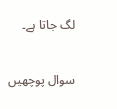لگ جاتا ہے۔

سوال پوچھیں